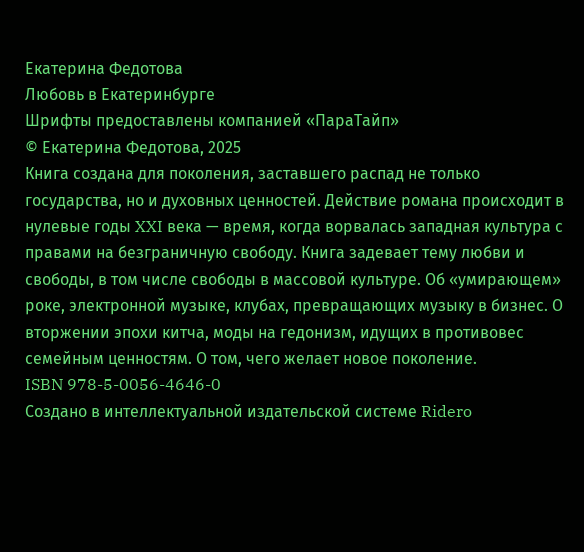Екатерина Федотова
Любовь в Екатеринбурге
Шрифты предоставлены компанией «ПараТайп»
© Екатерина Федотова, 2025
Книга создана для поколения, заставшего распад не только государства, но и духовных ценностей. Действие романа происходит в нулевые годы XXI века — время, когда ворвалась западная культура с правами на безграничную свободу. Книга задевает тему любви и свободы, в том числе свободы в массовой культуре. Об «умирающем» роке, электронной музыке, клубах, превращающих музыку в бизнес. О вторжении эпохи китча, моды на гедонизм, идущих в противовес семейным ценностям. О том, чего желает новое поколение.
ISBN 978-5-0056-4646-0
Создано в интеллектуальной издательской системе Ridero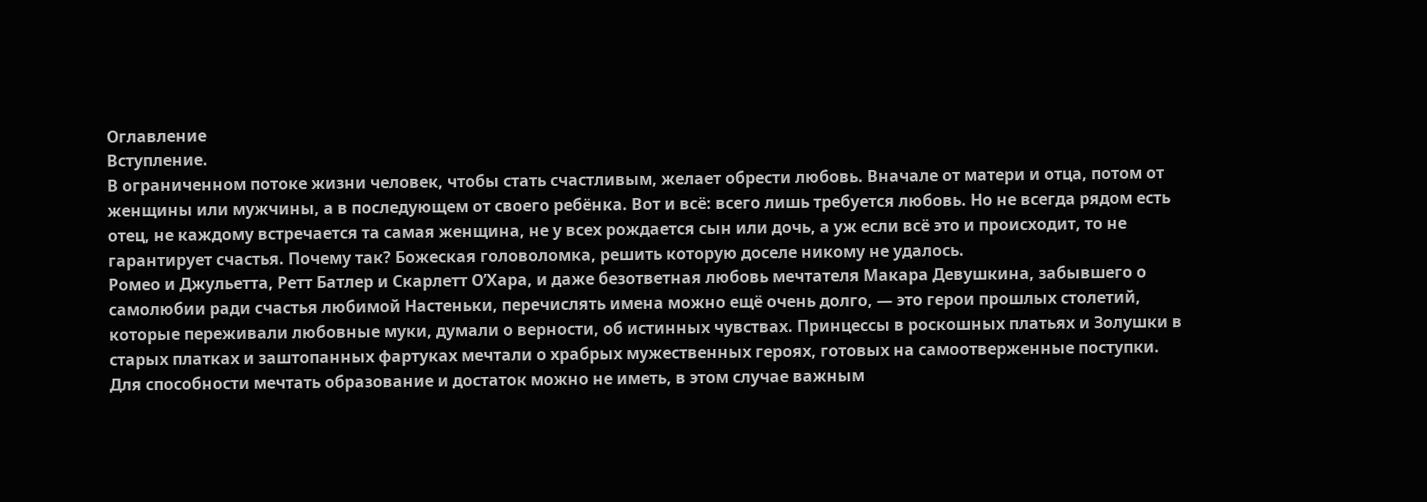Оглавление
Вступление.
В ограниченном потоке жизни человек, чтобы стать счастливым, желает обрести любовь. Вначале от матери и отца, потом от женщины или мужчины, а в последующем от своего ребёнка. Вот и всё: всего лишь требуется любовь. Но не всегда рядом есть отец, не каждому встречается та самая женщина, не у всех рождается сын или дочь, а уж если всё это и происходит, то не гарантирует счастья. Почему так? Божеская головоломка, решить которую доселе никому не удалось.
Ромео и Джульетта, Ретт Батлер и Скарлетт О’Хара, и даже безответная любовь мечтателя Макара Девушкина, забывшего о самолюбии ради счастья любимой Настеньки, перечислять имена можно ещё очень долго, — это герои прошлых столетий, которые переживали любовные муки, думали о верности, об истинных чувствах. Принцессы в роскошных платьях и Золушки в старых платках и заштопанных фартуках мечтали о храбрых мужественных героях, готовых на самоотверженные поступки. Для способности мечтать образование и достаток можно не иметь, в этом случае важным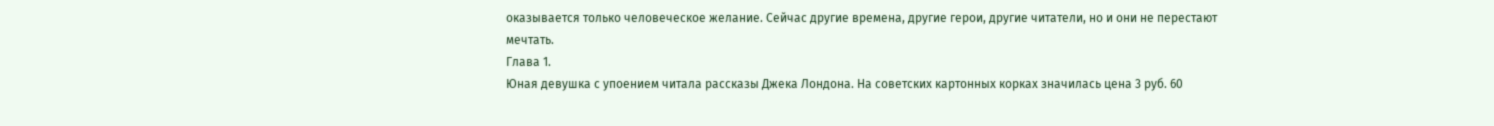оказывается только человеческое желание. Сейчас другие времена, другие герои, другие читатели, но и они не перестают мечтать.
Глава 1.
Юная девушка с упоением читала рассказы Джека Лондона. На советских картонных корках значилась цена 3 руб. 60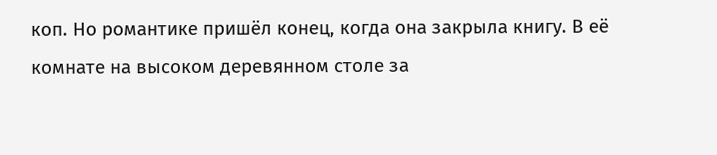коп. Но романтике пришёл конец, когда она закрыла книгу. В её комнате на высоком деревянном столе за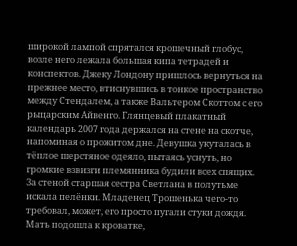широкой лампой спрятался крошечный глобус, возле него лежала большая кипа тетрадей и конспектов. Джеку Лондону пришлось вернуться на прежнее место, втиснувшись в тонкое пространство между Стендалем, а также Вальтером Скоттом с его рыцарским Айвенго. Глянцевый плакатный календарь 2007 года держался на стене на скотче, напоминая о прожитом дне. Девушка укуталась в тёплое шерстяное одеяло, пытаясь уснуть, но громкие взвизги племянника будили всех спящих. За стеной старшая сестра Светлана в полутьме искала пелёнки. Младенец Трошенька чего-то требовал, может, его просто пугали стуки дождя. Мать подошла к кроватке,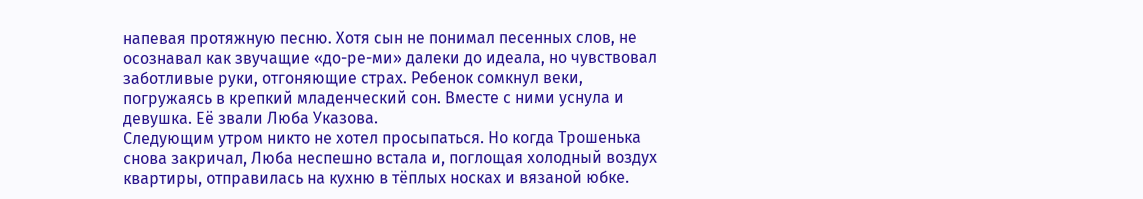напевая протяжную песню. Хотя сын не понимал песенных слов, не осознавал как звучащие «до-ре-ми» далеки до идеала, но чувствовал заботливые руки, отгоняющие страх. Ребенок сомкнул веки, погружаясь в крепкий младенческий сон. Вместе с ними уснула и девушка. Её звали Люба Указова.
Следующим утром никто не хотел просыпаться. Но когда Трошенька снова закричал, Люба неспешно встала и, поглощая холодный воздух квартиры, отправилась на кухню в тёплых носках и вязаной юбке.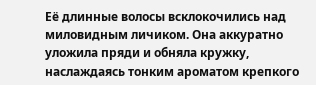Её длинные волосы всклокочились над миловидным личиком. Она аккуратно уложила пряди и обняла кружку, наслаждаясь тонким ароматом крепкого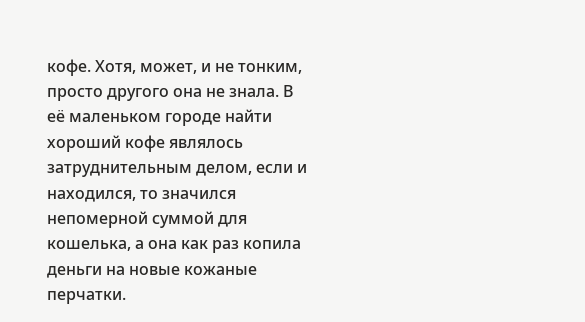кофе. Хотя, может, и не тонким, просто другого она не знала. В её маленьком городе найти хороший кофе являлось затруднительным делом, если и находился, то значился непомерной суммой для кошелька, а она как раз копила деньги на новые кожаные перчатки.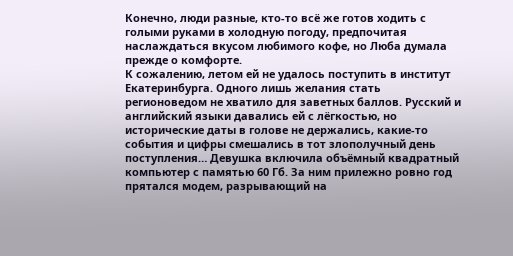Конечно, люди разные, кто-то всё же готов ходить с голыми руками в холодную погоду, предпочитая наслаждаться вкусом любимого кофе, но Люба думала прежде о комфорте.
К сожалению, летом ей не удалось поступить в институт Екатеринбурга. Одного лишь желания стать регионоведом не хватило для заветных баллов. Русский и английский языки давались ей с лёгкостью, но исторические даты в голове не держались, какие-то события и цифры смешались в тот злополучный день поступления… Девушка включила объёмный квадратный компьютер с памятью 60 Гб. За ним прилежно ровно год прятался модем, разрывающий на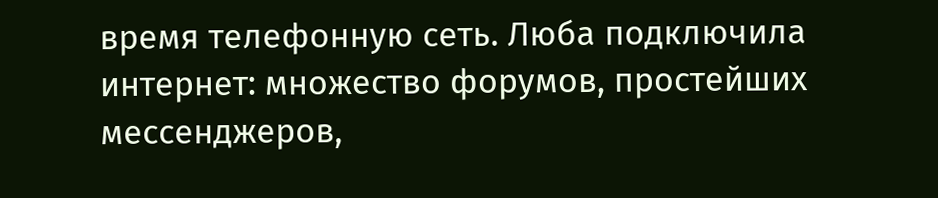время телефонную сеть. Люба подключила интернет: множество форумов, простейших мессенджеров,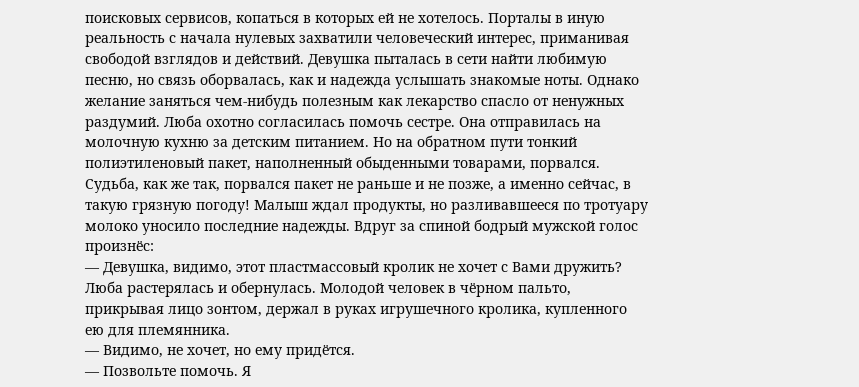поисковых сервисов, копаться в которых ей не хотелось. Порталы в иную реальность с начала нулевых захватили человеческий интерес, приманивая свободой взглядов и действий. Девушка пыталась в сети найти любимую песню, но связь оборвалась, как и надежда услышать знакомые ноты. Однако желание заняться чем-нибудь полезным как лекарство спасло от ненужных раздумий. Люба охотно согласилась помочь сестре. Она отправилась на молочную кухню за детским питанием. Но на обратном пути тонкий полиэтиленовый пакет, наполненный обыденными товарами, порвался. Судьба, как же так, порвался пакет не раньше и не позже, а именно сейчас, в такую грязную погоду! Малыш ждал продукты, но разливавшееся по тротуару молоко уносило последние надежды. Вдруг за спиной бодрый мужской голос произнёс:
— Девушка, видимо, этот пластмассовый кролик не хочет с Вами дружить?
Люба растерялась и обернулась. Молодой человек в чёрном пальто, прикрывая лицо зонтом, держал в руках игрушечного кролика, купленного ею для племянника.
— Видимо, не хочет, но ему придётся.
— Позвольте помочь. Я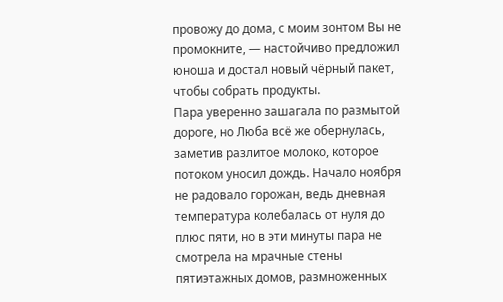провожу до дома, с моим зонтом Вы не промокните, — настойчиво предложил юноша и достал новый чёрный пакет, чтобы собрать продукты.
Пара уверенно зашагала по размытой дороге, но Люба всё же обернулась, заметив разлитое молоко, которое потоком уносил дождь. Начало ноября не радовало горожан, ведь дневная температура колебалась от нуля до плюс пяти, но в эти минуты пара не смотрела на мрачные стены пятиэтажных домов, размноженных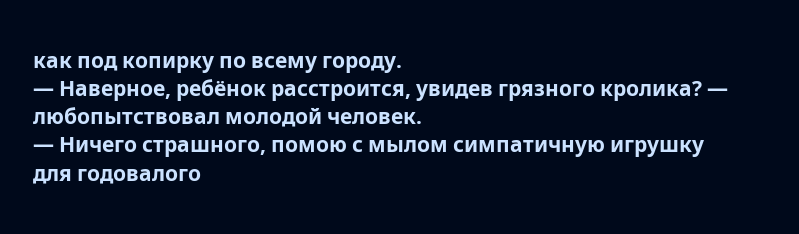как под копирку по всему городу.
— Наверное, ребёнок расстроится, увидев грязного кролика? — любопытствовал молодой человек.
— Ничего страшного, помою с мылом симпатичную игрушку для годовалого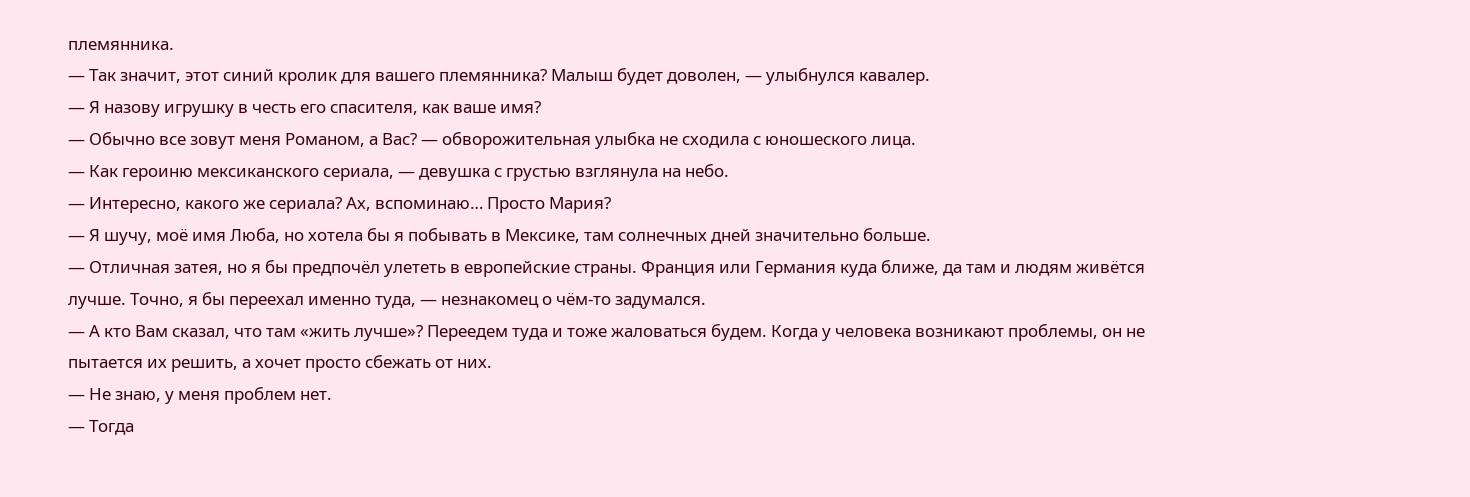племянника.
— Так значит, этот синий кролик для вашего племянника? Малыш будет доволен, — улыбнулся кавалер.
— Я назову игрушку в честь его спасителя, как ваше имя?
— Обычно все зовут меня Романом, а Вас? — обворожительная улыбка не сходила с юношеского лица.
— Как героиню мексиканского сериала, — девушка с грустью взглянула на небо.
— Интересно, какого же сериала? Ах, вспоминаю… Просто Мария?
— Я шучу, моё имя Люба, но хотела бы я побывать в Мексике, там солнечных дней значительно больше.
— Отличная затея, но я бы предпочёл улететь в европейские страны. Франция или Германия куда ближе, да там и людям живётся лучше. Точно, я бы переехал именно туда, — незнакомец о чём-то задумался.
— А кто Вам сказал, что там «жить лучше»? Переедем туда и тоже жаловаться будем. Когда у человека возникают проблемы, он не пытается их решить, а хочет просто сбежать от них.
— Не знаю, у меня проблем нет.
— Тогда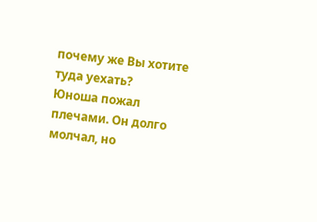почему же Вы хотите туда уехать?
Юноша пожал плечами. Он долго молчал, но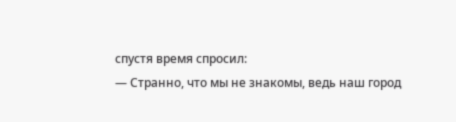спустя время спросил:
— Странно, что мы не знакомы, ведь наш город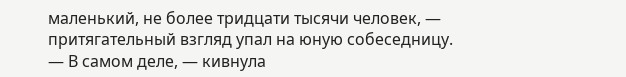маленький, не более тридцати тысячи человек, — притягательный взгляд упал на юную собеседницу.
— В самом деле, — кивнула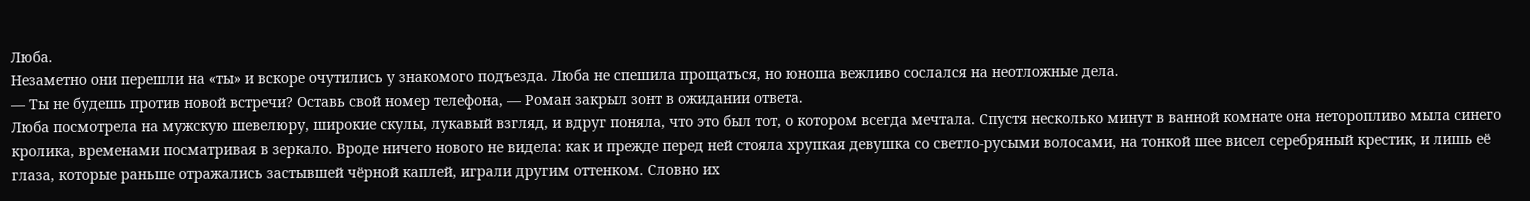Люба.
Незаметно они перешли на «ты» и вскоре очутились у знакомого подъезда. Люба не спешила прощаться, но юноша вежливо сослался на неотложные дела.
— Ты не будешь против новой встречи? Оставь свой номер телефона, — Роман закрыл зонт в ожидании ответа.
Люба посмотрела на мужскую шевелюру, широкие скулы, лукавый взгляд, и вдруг поняла, что это был тот, о котором всегда мечтала. Спустя несколько минут в ванной комнате она неторопливо мыла синего кролика, временами посматривая в зеркало. Вроде ничего нового не видела: как и прежде перед ней стояла хрупкая девушка со светло-русыми волосами, на тонкой шее висел серебряный крестик, и лишь её глаза, которые раньше отражались застывшей чёрной каплей, играли другим оттенком. Словно их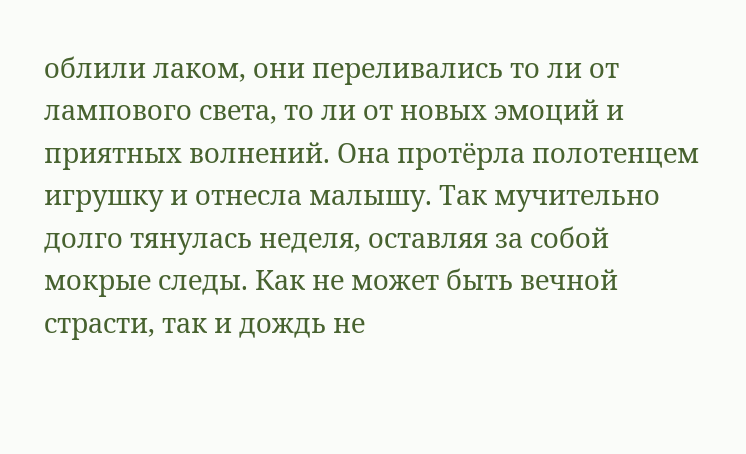облили лаком, они переливались то ли от лампового света, то ли от новых эмоций и приятных волнений. Она протёрла полотенцем игрушку и отнесла малышу. Так мучительно долго тянулась неделя, оставляя за собой мокрые следы. Как не может быть вечной страсти, так и дождь не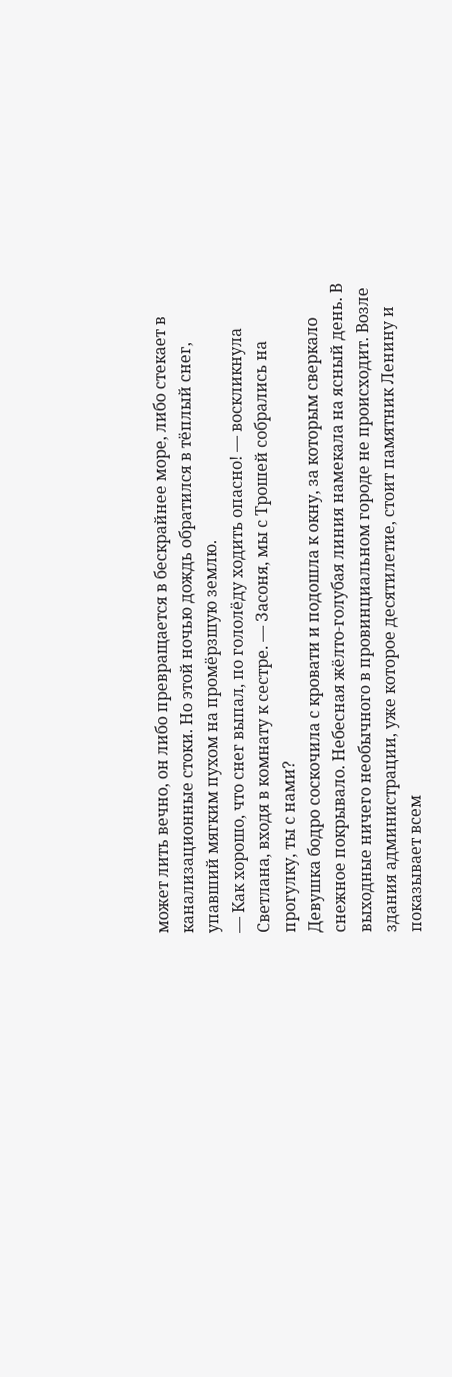может лить вечно, он либо превращается в бескрайнее море, либо стекает в канализационные стоки. Но этой ночью дождь обратился в тёплый снег, упавший мягким пухом на промёрзшую землю.
— Как хорошо, что снег выпал, по гололёду ходить опасно! — воскликнула Светлана, входя в комнату к сестре. — Засоня, мы с Трошей собрались на прогулку, ты с нами?
Девушка бодро соскочила с кровати и подошла к окну, за которым сверкало снежное покрывало. Небесная жёлто-голубая линия намекала на ясный день. В выходные ничего необычного в провинциальном городе не происходит. Возле здания администрации, уже которое десятилетие, стоит памятник Ленину и показывает всем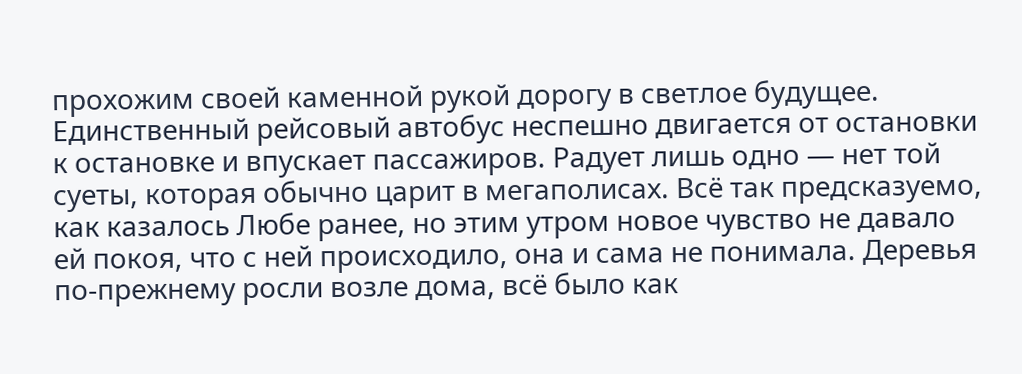прохожим своей каменной рукой дорогу в светлое будущее. Единственный рейсовый автобус неспешно двигается от остановки к остановке и впускает пассажиров. Радует лишь одно — нет той суеты, которая обычно царит в мегаполисах. Всё так предсказуемо, как казалось Любе ранее, но этим утром новое чувство не давало ей покоя, что с ней происходило, она и сама не понимала. Деревья по-прежнему росли возле дома, всё было как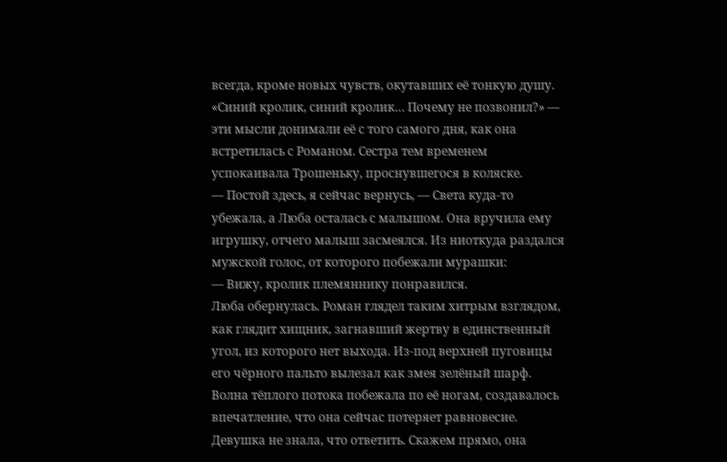всегда, кроме новых чувств, окутавших её тонкую душу. «Синий кролик, синий кролик… Почему не позвонил?» — эти мысли донимали её с того самого дня, как она встретилась с Романом. Сестра тем временем успокаивала Трошеньку, проснувшегося в коляске.
— Постой здесь, я сейчас вернусь, — Света куда-то убежала, а Люба осталась с малышом. Она вручила ему игрушку, отчего малыш засмеялся. Из ниоткуда раздался мужской голос, от которого побежали мурашки:
— Вижу, кролик племяннику понравился.
Люба обернулась. Роман глядел таким хитрым взглядом, как глядит хищник, загнавший жертву в единственный угол, из которого нет выхода. Из-под верхней пуговицы его чёрного пальто вылезал как змея зелёный шарф. Волна тёплого потока побежала по её ногам, создавалось впечатление, что она сейчас потеряет равновесие. Девушка не знала, что ответить. Скажем прямо, она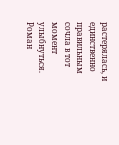растерялась, и единственно правильным сочла в тот момент улыбнуться. Роман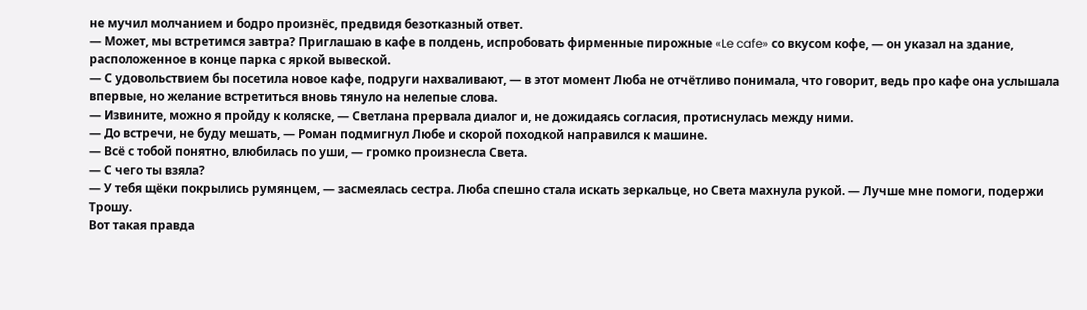не мучил молчанием и бодро произнёс, предвидя безотказный ответ.
— Может, мы встретимся завтра? Приглашаю в кафе в полдень, испробовать фирменные пирожные «Le cafe» со вкусом кофе, — он указал на здание, расположенное в конце парка с яркой вывеской.
— С удовольствием бы посетила новое кафе, подруги нахваливают, — в этот момент Люба не отчётливо понимала, что говорит, ведь про кафе она услышала впервые, но желание встретиться вновь тянуло на нелепые слова.
— Извините, можно я пройду к коляске, — Светлана прервала диалог и, не дожидаясь согласия, протиснулась между ними.
— До встречи, не буду мешать, — Роман подмигнул Любе и скорой походкой направился к машине.
— Всё с тобой понятно, влюбилась по уши, — громко произнесла Света.
— С чего ты взяла?
— У тебя щёки покрылись румянцем, — засмеялась сестра. Люба спешно стала искать зеркальце, но Света махнула рукой. — Лучше мне помоги, подержи Трошу.
Вот такая правда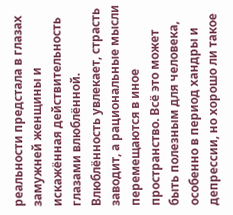реальности предстала в глазах замужней женщины и искажённая действительность глазами влюблённой. Влюблённость увлекает, страсть заводит, а рациональные мысли перемещаются в иное пространство. Всё это может быть полезным для человека, особенно в период хандры и депрессии, но хорошо ли такое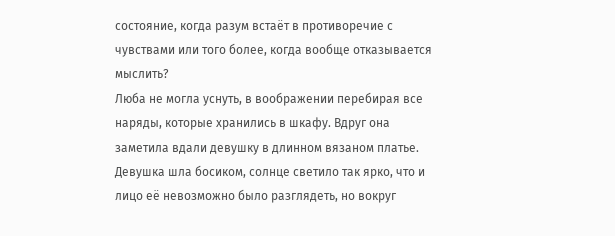состояние, когда разум встаёт в противоречие с чувствами или того более, когда вообще отказывается мыслить?
Люба не могла уснуть, в воображении перебирая все наряды, которые хранились в шкафу. Вдруг она заметила вдали девушку в длинном вязаном платье. Девушка шла босиком, солнце светило так ярко, что и лицо её невозможно было разглядеть, но вокруг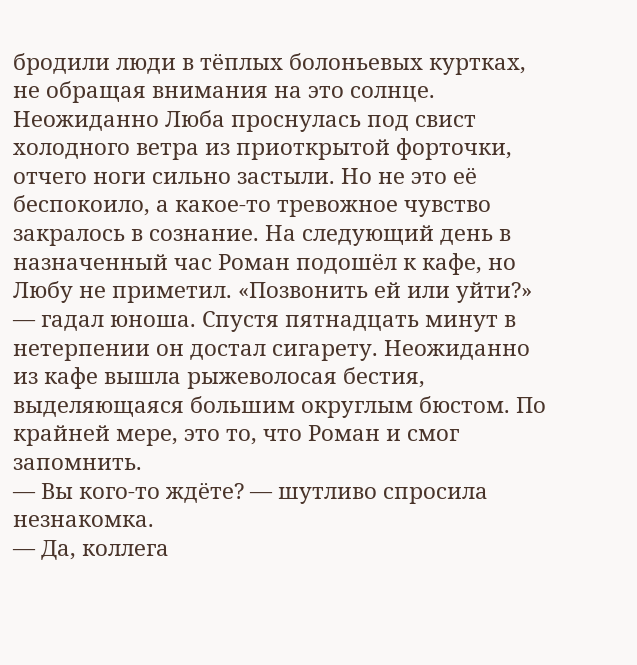бродили люди в тёплых болоньевых куртках, не обращая внимания на это солнце. Неожиданно Люба проснулась под свист холодного ветра из приоткрытой форточки, отчего ноги сильно застыли. Но не это её беспокоило, а какое-то тревожное чувство закралось в сознание. На следующий день в назначенный час Роман подошёл к кафе, но Любу не приметил. «Позвонить ей или уйти?» — гадал юноша. Спустя пятнадцать минут в нетерпении он достал сигарету. Неожиданно из кафе вышла рыжеволосая бестия, выделяющаяся большим округлым бюстом. По крайней мере, это то, что Роман и смог запомнить.
— Вы кого-то ждёте? — шутливо спросила незнакомка.
— Да, коллега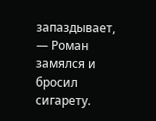запаздывает, — Роман замялся и бросил сигарету.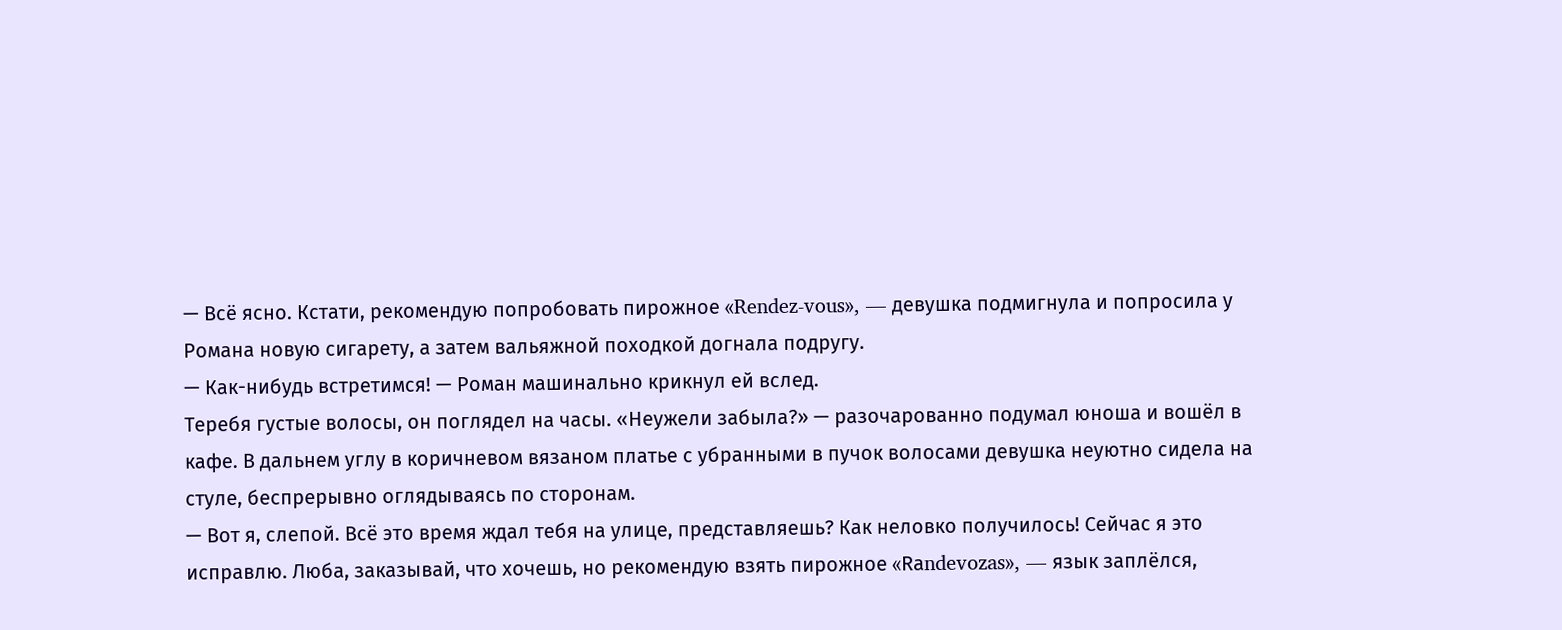— Всё ясно. Кстати, рекомендую попробовать пирожное «Rendez-vous», — девушка подмигнула и попросила у Романа новую сигарету, а затем вальяжной походкой догнала подругу.
— Как-нибудь встретимся! — Роман машинально крикнул ей вслед.
Теребя густые волосы, он поглядел на часы. «Неужели забыла?» — разочарованно подумал юноша и вошёл в кафе. В дальнем углу в коричневом вязаном платье с убранными в пучок волосами девушка неуютно сидела на стуле, беспрерывно оглядываясь по сторонам.
— Вот я, слепой. Всё это время ждал тебя на улице, представляешь? Как неловко получилось! Сейчас я это исправлю. Люба, заказывай, что хочешь, но рекомендую взять пирожное «Rаndevozas», — язык заплёлся,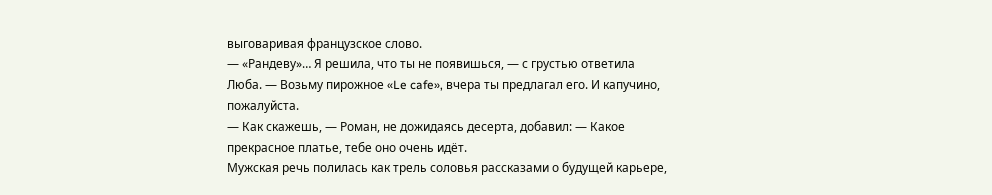выговаривая французское слово.
— «Рандеву»… Я решила, что ты не появишься, — с грустью ответила Люба. — Возьму пирожное «Le cafe», вчера ты предлагал его. И капучино, пожалуйста.
— Как скажешь, — Роман, не дожидаясь десерта, добавил: — Какое прекрасное платье, тебе оно очень идёт.
Мужская речь полилась как трель соловья рассказами о будущей карьере,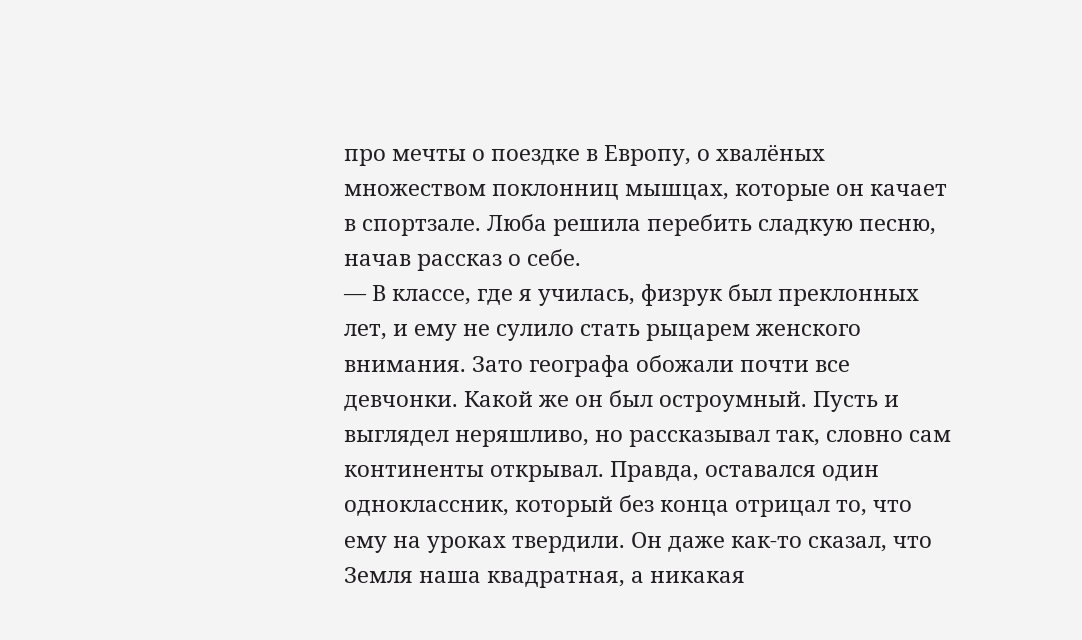про мечты о поездке в Европу, о хвалёных множеством поклонниц мышцах, которые он качает в спортзале. Люба решила перебить сладкую песню, начав рассказ о себе.
— В классе, где я училась, физрук был преклонных лет, и ему не сулило стать рыцарем женского внимания. Зато географа обожали почти все девчонки. Какой же он был остроумный. Пусть и выглядел неряшливо, но рассказывал так, словно сам континенты открывал. Правда, оставался один одноклассник, который без конца отрицал то, что ему на уроках твердили. Он даже как-то сказал, что Земля наша квадратная, а никакая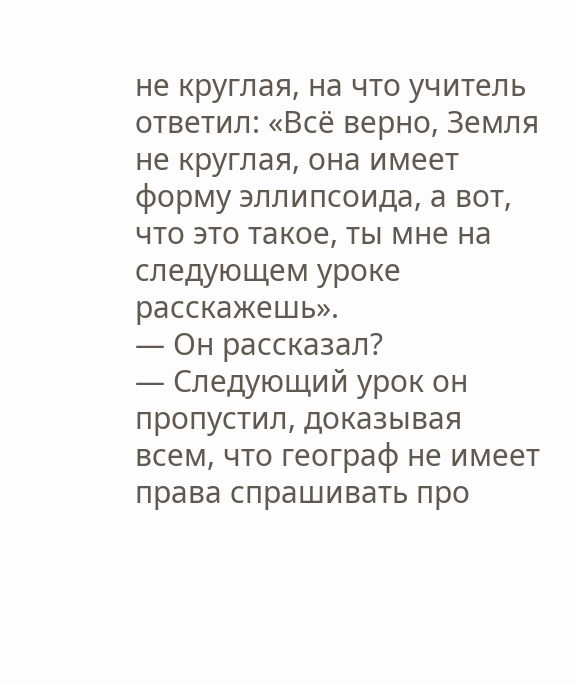не круглая, на что учитель ответил: «Всё верно, Земля не круглая, она имеет форму эллипсоида, а вот, что это такое, ты мне на следующем уроке расскажешь».
— Он рассказал?
— Следующий урок он пропустил, доказывая всем, что географ не имеет права спрашивать про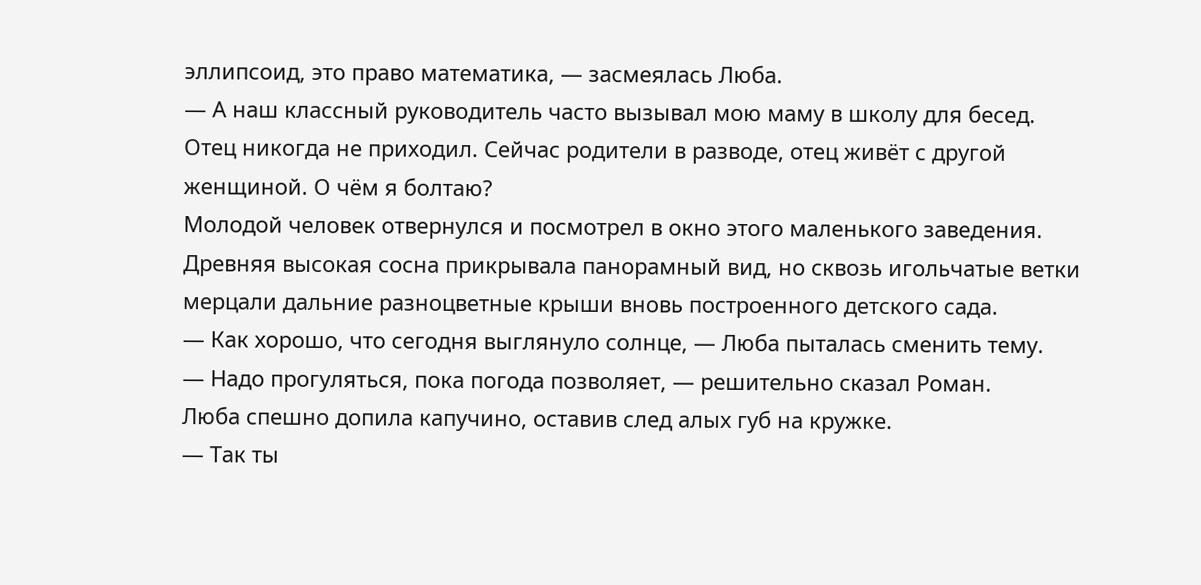эллипсоид, это право математика, — засмеялась Люба.
— А наш классный руководитель часто вызывал мою маму в школу для бесед. Отец никогда не приходил. Сейчас родители в разводе, отец живёт с другой женщиной. О чём я болтаю?
Молодой человек отвернулся и посмотрел в окно этого маленького заведения. Древняя высокая сосна прикрывала панорамный вид, но сквозь игольчатые ветки мерцали дальние разноцветные крыши вновь построенного детского сада.
— Как хорошо, что сегодня выглянуло солнце, — Люба пыталась сменить тему.
— Надо прогуляться, пока погода позволяет, — решительно сказал Роман.
Люба спешно допила капучино, оставив след алых губ на кружке.
— Так ты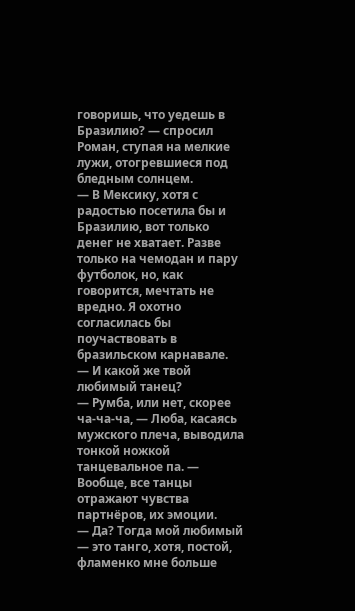говоришь, что уедешь в Бразилию? — спросил Роман, ступая на мелкие лужи, отогревшиеся под бледным солнцем.
— В Мексику, хотя с радостью посетила бы и Бразилию, вот только денег не хватает. Разве только на чемодан и пару футболок, но, как говорится, мечтать не вредно. Я охотно согласилась бы поучаствовать в бразильском карнавале.
— И какой же твой любимый танец?
— Румба, или нет, скорее ча-ча-ча, — Люба, касаясь мужского плеча, выводила тонкой ножкой танцевальное па. — Вообще, все танцы отражают чувства партнёров, их эмоции.
— Да? Тогда мой любимый — это танго, хотя, постой, фламенко мне больше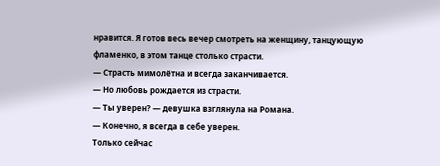нравится. Я готов весь вечер смотреть на женщину, танцующую фламенко, в этом танце столько страсти.
— Страсть мимолётна и всегда заканчивается.
— Но любовь рождается из страсти.
— Ты уверен? — девушка взглянула на Романа.
— Конечно, я всегда в себе уверен.
Только сейчас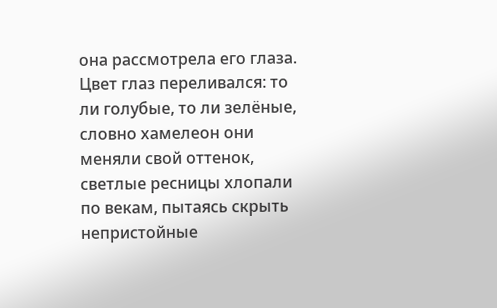она рассмотрела его глаза. Цвет глаз переливался: то ли голубые, то ли зелёные, словно хамелеон они меняли свой оттенок, светлые ресницы хлопали по векам, пытаясь скрыть непристойные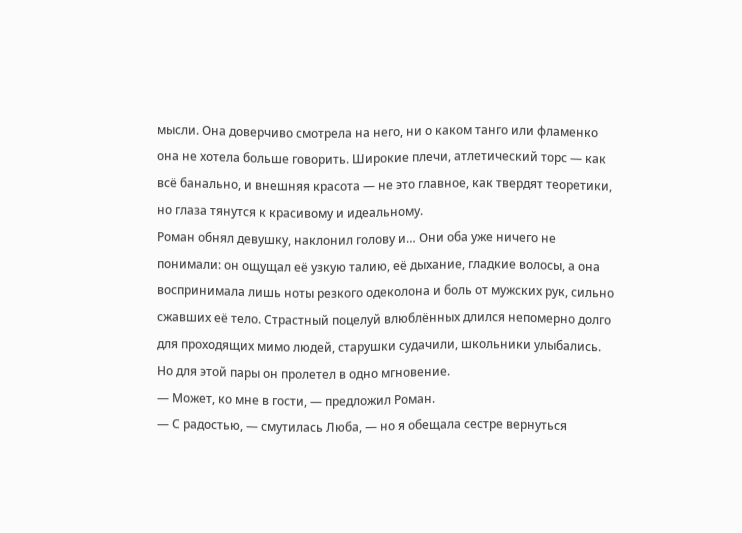мысли. Она доверчиво смотрела на него, ни о каком танго или фламенко она не хотела больше говорить. Широкие плечи, атлетический торс — как всё банально, и внешняя красота — не это главное, как твердят теоретики, но глаза тянутся к красивому и идеальному.
Роман обнял девушку, наклонил голову и… Они оба уже ничего не понимали: он ощущал её узкую талию, её дыхание, гладкие волосы, а она воспринимала лишь ноты резкого одеколона и боль от мужских рук, сильно сжавших её тело. Страстный поцелуй влюблённых длился непомерно долго для проходящих мимо людей, старушки судачили, школьники улыбались. Но для этой пары он пролетел в одно мгновение.
— Может, ко мне в гости, — предложил Роман.
— С радостью, — смутилась Люба, — но я обещала сестре вернуться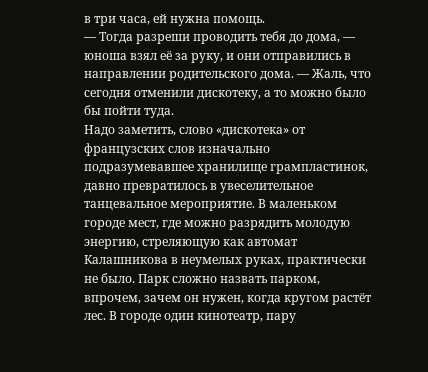в три часа, ей нужна помощь.
— Тогда разреши проводить тебя до дома, — юноша взял её за руку, и они отправились в направлении родительского дома. — Жаль, что сегодня отменили дискотеку, а то можно было бы пойти туда.
Надо заметить, слово «дискотека» от французских слов изначально подразумевавшее хранилище грампластинок, давно превратилось в увеселительное танцевальное мероприятие. В маленьком городе мест, где можно разрядить молодую энергию, стреляющую как автомат Калашникова в неумелых руках, практически не было. Парк сложно назвать парком, впрочем, зачем он нужен, когда кругом растёт лес. В городе один кинотеатр, пару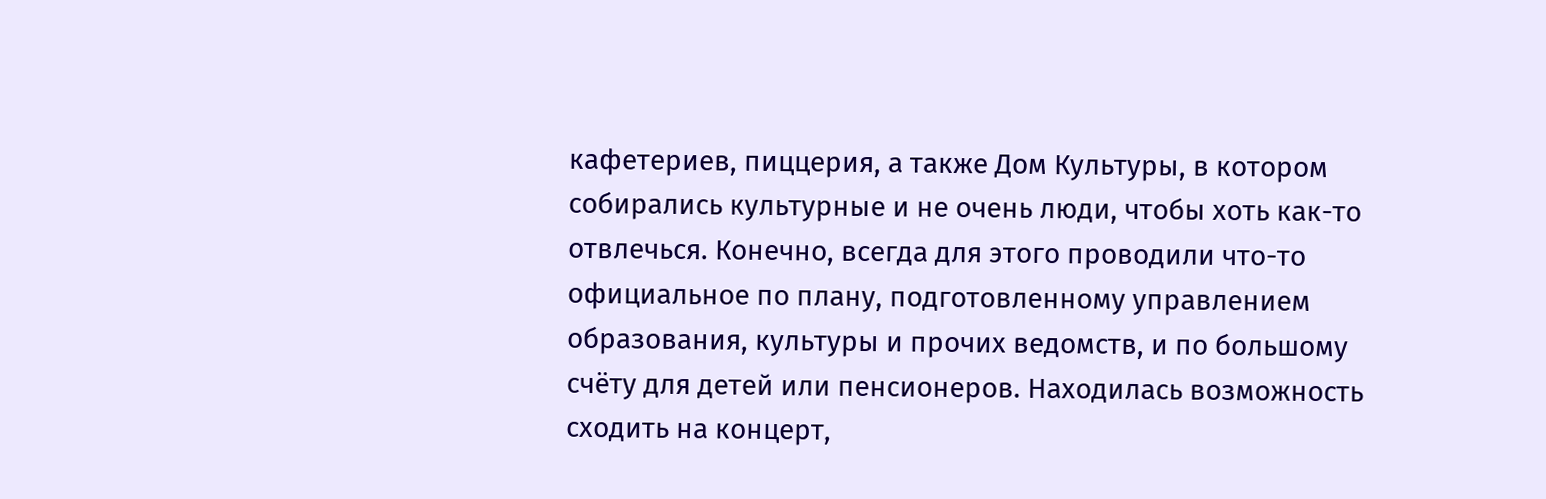кафетериев, пиццерия, а также Дом Культуры, в котором собирались культурные и не очень люди, чтобы хоть как-то отвлечься. Конечно, всегда для этого проводили что-то официальное по плану, подготовленному управлением образования, культуры и прочих ведомств, и по большому счёту для детей или пенсионеров. Находилась возможность сходить на концерт,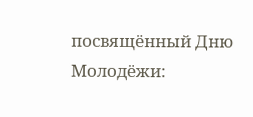посвящённый Дню Молодёжи: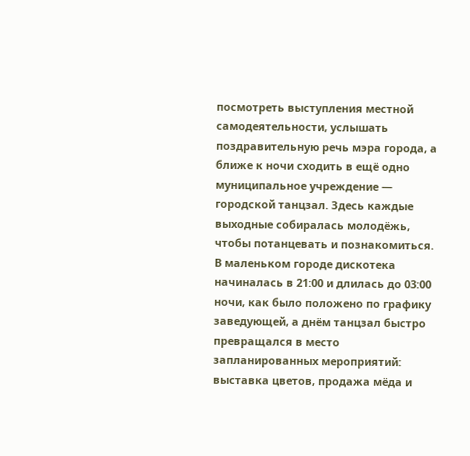посмотреть выступления местной самодеятельности, услышать поздравительную речь мэра города, а ближе к ночи сходить в ещё одно муниципальное учреждение — городской танцзал. Здесь каждые выходные собиралась молодёжь, чтобы потанцевать и познакомиться.
В маленьком городе дискотека начиналась в 21:00 и длилась до 03:00 ночи, как было положено по графику заведующей, а днём танцзал быстро превращался в место запланированных мероприятий: выставка цветов, продажа мёда и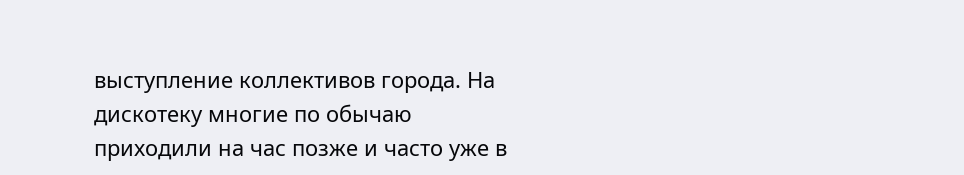выступление коллективов города. На дискотеку многие по обычаю приходили на час позже и часто уже в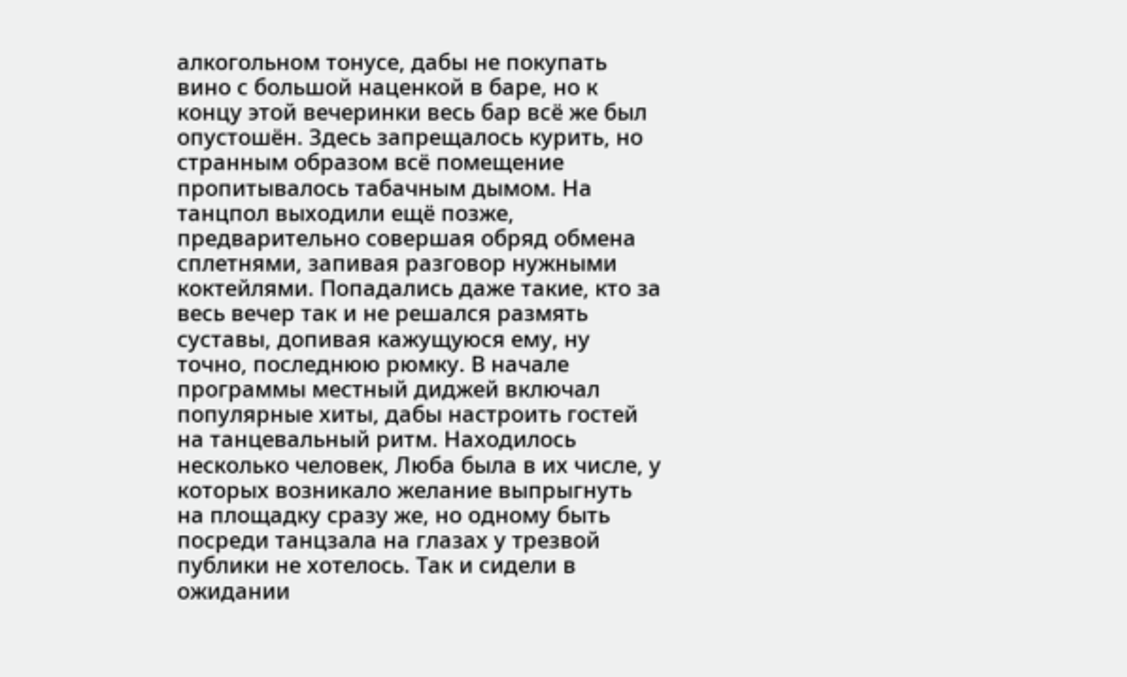алкогольном тонусе, дабы не покупать вино с большой наценкой в баре, но к концу этой вечеринки весь бар всё же был опустошён. Здесь запрещалось курить, но странным образом всё помещение пропитывалось табачным дымом. На танцпол выходили ещё позже, предварительно совершая обряд обмена сплетнями, запивая разговор нужными коктейлями. Попадались даже такие, кто за весь вечер так и не решался размять суставы, допивая кажущуюся ему, ну точно, последнюю рюмку. В начале программы местный диджей включал популярные хиты, дабы настроить гостей на танцевальный ритм. Находилось несколько человек, Люба была в их числе, у которых возникало желание выпрыгнуть на площадку сразу же, но одному быть посреди танцзала на глазах у трезвой публики не хотелось. Так и сидели в ожидании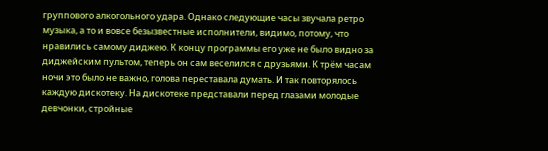группового алкогольного удара. Однако следующие часы звучала ретро музыка, а то и вовсе безызвестные исполнители, видимо, потому, что нравились самому диджею. К концу программы его уже не было видно за диджейским пультом, теперь он сам веселился с друзьями. К трём часам ночи это было не важно, голова переставала думать. И так повторялось каждую дискотеку. На дискотеке представали перед глазами молодые девчонки, стройные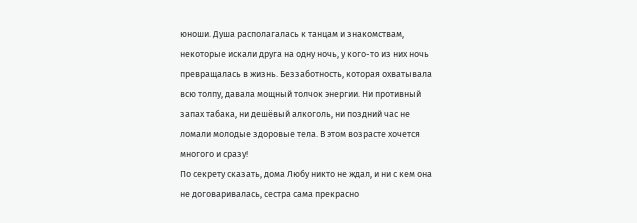юноши. Душа располагалась к танцам и знакомствам, некоторые искали друга на одну ночь, у кого-то из них ночь превращалась в жизнь. Беззаботность, которая охватывала всю толпу, давала мощный толчок энергии. Ни противный запах табака, ни дешёвый алкоголь, ни поздний час не ломали молодые здоровые тела. В этом возрасте хочется многого и сразу!
По секрету сказать, дома Любу никто не ждал, и ни с кем она не договаривалась, сестра сама прекрасно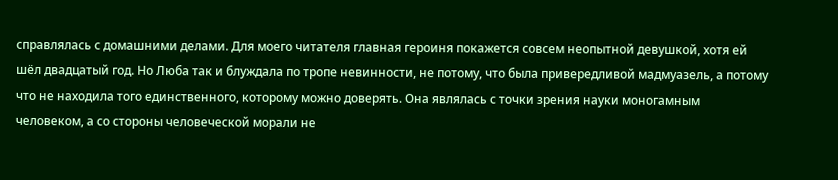справлялась с домашними делами. Для моего читателя главная героиня покажется совсем неопытной девушкой, хотя ей шёл двадцатый год. Но Люба так и блуждала по тропе невинности, не потому, что была привередливой мадмуазель, а потому что не находила того единственного, которому можно доверять. Она являлась с точки зрения науки моногамным человеком, а со стороны человеческой морали не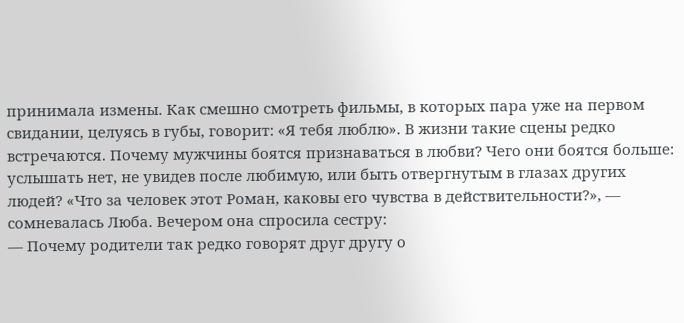принимала измены. Как смешно смотреть фильмы, в которых пара уже на первом свидании, целуясь в губы, говорит: «Я тебя люблю». В жизни такие сцены редко встречаются. Почему мужчины боятся признаваться в любви? Чего они боятся больше: услышать нет, не увидев после любимую, или быть отвергнутым в глазах других людей? «Что за человек этот Роман, каковы его чувства в действительности?», — сомневалась Люба. Вечером она спросила сестру:
— Почему родители так редко говорят друг другу о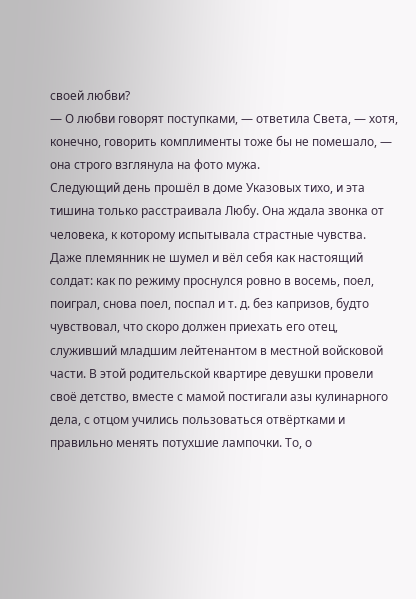своей любви?
— О любви говорят поступками, — ответила Света, — хотя, конечно, говорить комплименты тоже бы не помешало, — она строго взглянула на фото мужа.
Следующий день прошёл в доме Указовых тихо, и эта тишина только расстраивала Любу. Она ждала звонка от человека, к которому испытывала страстные чувства. Даже племянник не шумел и вёл себя как настоящий солдат: как по режиму проснулся ровно в восемь, поел, поиграл, снова поел, поспал и т. д. без капризов, будто чувствовал, что скоро должен приехать его отец, служивший младшим лейтенантом в местной войсковой части. В этой родительской квартире девушки провели своё детство, вместе с мамой постигали азы кулинарного дела, с отцом учились пользоваться отвёртками и правильно менять потухшие лампочки. То, о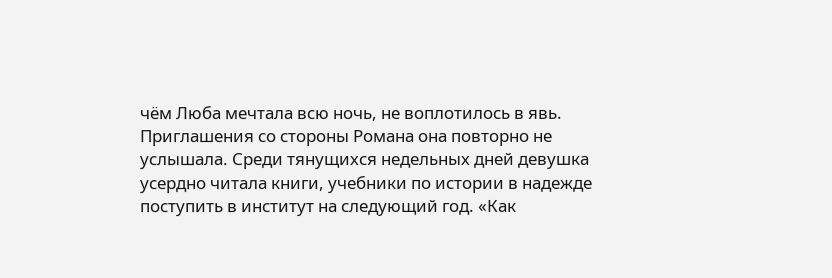чём Люба мечтала всю ночь, не воплотилось в явь. Приглашения со стороны Романа она повторно не услышала. Среди тянущихся недельных дней девушка усердно читала книги, учебники по истории в надежде поступить в институт на следующий год. «Как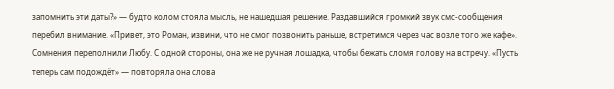запомнить эти даты?» — будто колом стояла мысль, не нашедшая решение. Раздавшийся громкий звук смс-сообщения перебил внимание. «Привет, это Роман, извини, что не смог позвонить раньше, встретимся через час возле того же кафе». Сомнения переполнили Любу. С одной стороны, она же не ручная лошадка, чтобы бежать сломя голову на встречу. «Пусть теперь сам подождёт» — повторяла она слова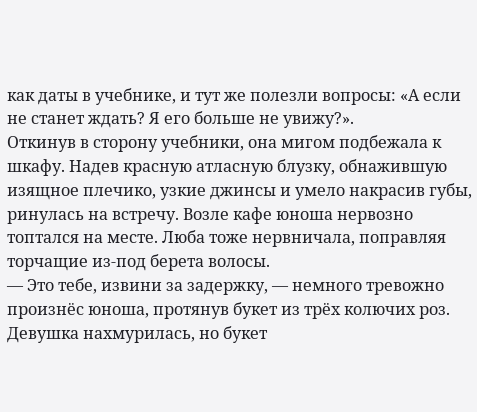как даты в учебнике, и тут же полезли вопросы: «А если не станет ждать? Я его больше не увижу?».
Откинув в сторону учебники, она мигом подбежала к шкафу. Надев красную атласную блузку, обнажившую изящное плечико, узкие джинсы и умело накрасив губы, ринулась на встречу. Возле кафе юноша нервозно топтался на месте. Люба тоже нервничала, поправляя торчащие из-под берета волосы.
— Это тебе, извини за задержку, — немного тревожно произнёс юноша, протянув букет из трёх колючих роз. Девушка нахмурилась, но букет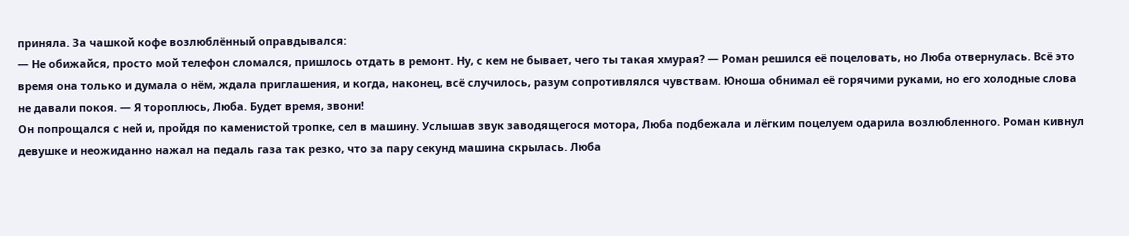приняла. За чашкой кофе возлюблённый оправдывался:
— Не обижайся, просто мой телефон сломался, пришлось отдать в ремонт. Ну, с кем не бывает, чего ты такая хмурая? — Роман решился её поцеловать, но Люба отвернулась. Всё это время она только и думала о нём, ждала приглашения, и когда, наконец, всё случилось, разум сопротивлялся чувствам. Юноша обнимал её горячими руками, но его холодные слова не давали покоя. — Я тороплюсь, Люба. Будет время, звони!
Он попрощался с ней и, пройдя по каменистой тропке, сел в машину. Услышав звук заводящегося мотора, Люба подбежала и лёгким поцелуем одарила возлюбленного. Роман кивнул девушке и неожиданно нажал на педаль газа так резко, что за пару секунд машина скрылась. Люба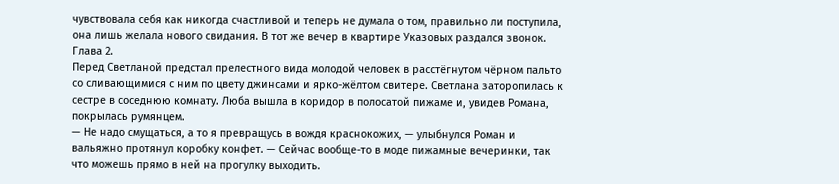чувствовала себя как никогда счастливой и теперь не думала о том, правильно ли поступила, она лишь желала нового свидания. В тот же вечер в квартире Указовых раздался звонок.
Глава 2.
Перед Светланой предстал прелестного вида молодой человек в расстёгнутом чёрном пальто со сливающимися с ним по цвету джинсами и ярко-жёлтом свитере. Светлана заторопилась к сестре в соседнюю комнату. Люба вышла в коридор в полосатой пижаме и, увидев Романа, покрылась румянцем.
— Не надо смущаться, а то я превращусь в вождя краснокожих, — улыбнулся Роман и вальяжно протянул коробку конфет. — Сейчас вообще-то в моде пижамные вечеринки, так что можешь прямо в ней на прогулку выходить.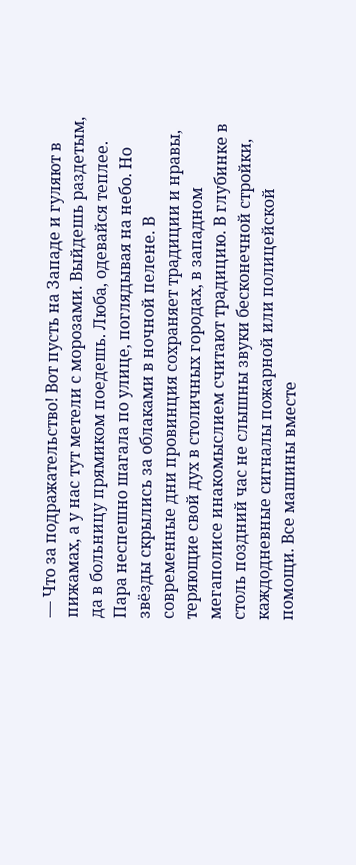— Что за подражательство! Вот пусть на Западе и гуляют в пижамах, а у нас тут метели с морозами. Выйдешь раздетым, да в больницу прямиком поедешь. Люба, одевайся теплее.
Пара неспешно шагала по улице, поглядывая на небо. Но звёзды скрылись за облаками в ночной пелене. В современные дни провинция сохраняет традиции и нравы, теряющие свой дух в столичных городах, в западном мегаполисе инакомыслием считают традицию. В глубинке в столь поздний час не слышны звуки бесконечной стройки, каждодневные сигналы пожарной или полицейской помощи. Все машины вместе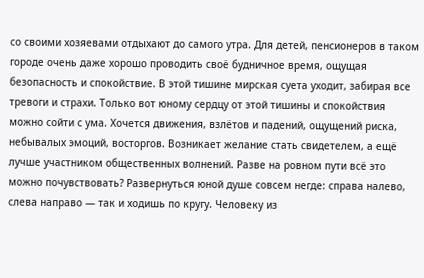со своими хозяевами отдыхают до самого утра. Для детей, пенсионеров в таком городе очень даже хорошо проводить своё будничное время, ощущая безопасность и спокойствие. В этой тишине мирская суета уходит, забирая все тревоги и страхи. Только вот юному сердцу от этой тишины и спокойствия можно сойти с ума. Хочется движения, взлётов и падений, ощущений риска, небывалых эмоций, восторгов. Возникает желание стать свидетелем, а ещё лучше участником общественных волнений. Разве на ровном пути всё это можно почувствовать? Развернуться юной душе совсем негде: справа налево, слева направо — так и ходишь по кругу. Человеку из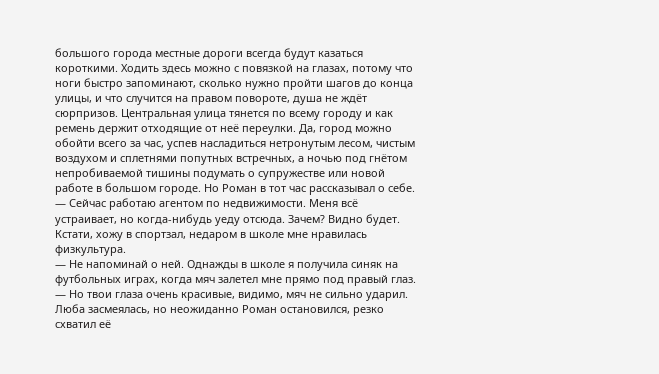большого города местные дороги всегда будут казаться короткими. Ходить здесь можно с повязкой на глазах, потому что ноги быстро запоминают, сколько нужно пройти шагов до конца улицы, и что случится на правом повороте, душа не ждёт сюрпризов. Центральная улица тянется по всему городу и как ремень держит отходящие от неё переулки. Да, город можно обойти всего за час, успев насладиться нетронутым лесом, чистым воздухом и сплетнями попутных встречных, а ночью под гнётом непробиваемой тишины подумать о супружестве или новой работе в большом городе. Но Роман в тот час рассказывал о себе.
— Сейчас работаю агентом по недвижимости. Меня всё устраивает, но когда-нибудь уеду отсюда. Зачем? Видно будет. Кстати, хожу в спортзал, недаром в школе мне нравилась физкультура.
— Не напоминай о ней. Однажды в школе я получила синяк на футбольных играх, когда мяч залетел мне прямо под правый глаз.
— Но твои глаза очень красивые, видимо, мяч не сильно ударил.
Люба засмеялась, но неожиданно Роман остановился, резко схватил её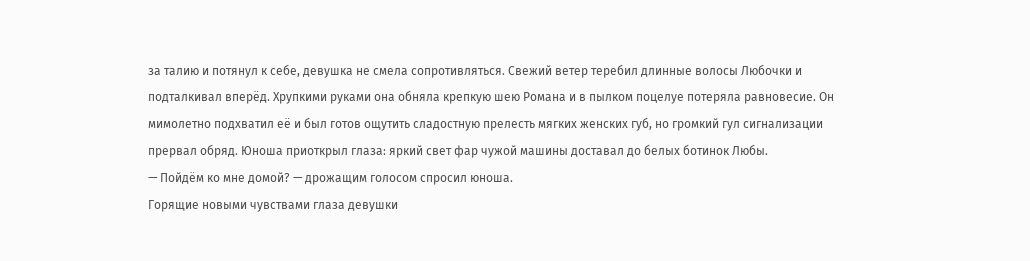за талию и потянул к себе, девушка не смела сопротивляться. Свежий ветер теребил длинные волосы Любочки и подталкивал вперёд. Хрупкими руками она обняла крепкую шею Романа и в пылком поцелуе потеряла равновесие. Он мимолетно подхватил её и был готов ощутить сладостную прелесть мягких женских губ, но громкий гул сигнализации прервал обряд. Юноша приоткрыл глаза: яркий свет фар чужой машины доставал до белых ботинок Любы.
— Пойдём ко мне домой? — дрожащим голосом спросил юноша.
Горящие новыми чувствами глаза девушки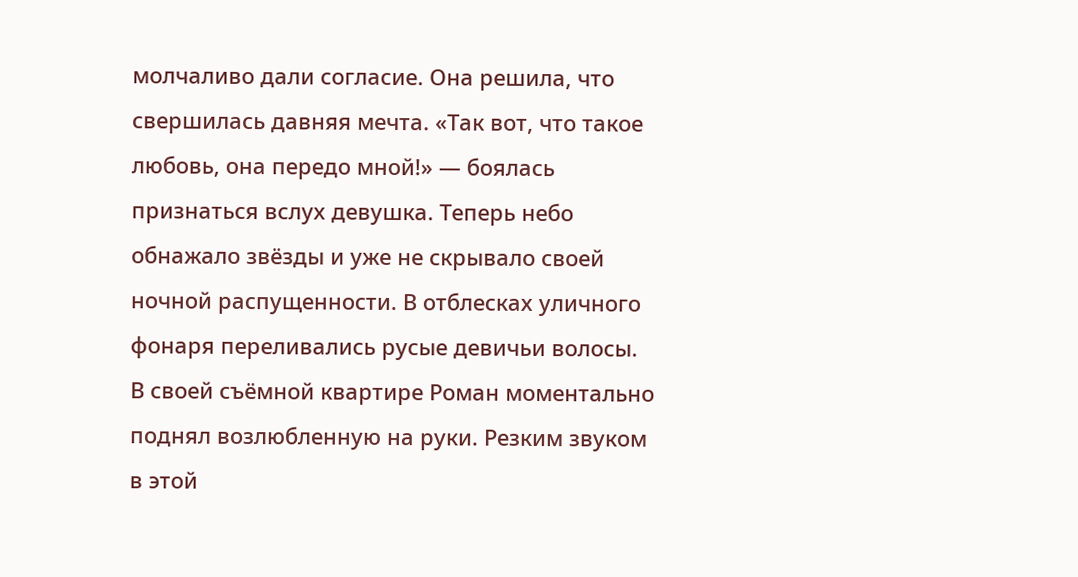молчаливо дали согласие. Она решила, что свершилась давняя мечта. «Так вот, что такое любовь, она передо мной!» — боялась признаться вслух девушка. Теперь небо обнажало звёзды и уже не скрывало своей ночной распущенности. В отблесках уличного фонаря переливались русые девичьи волосы. В своей съёмной квартире Роман моментально поднял возлюбленную на руки. Резким звуком в этой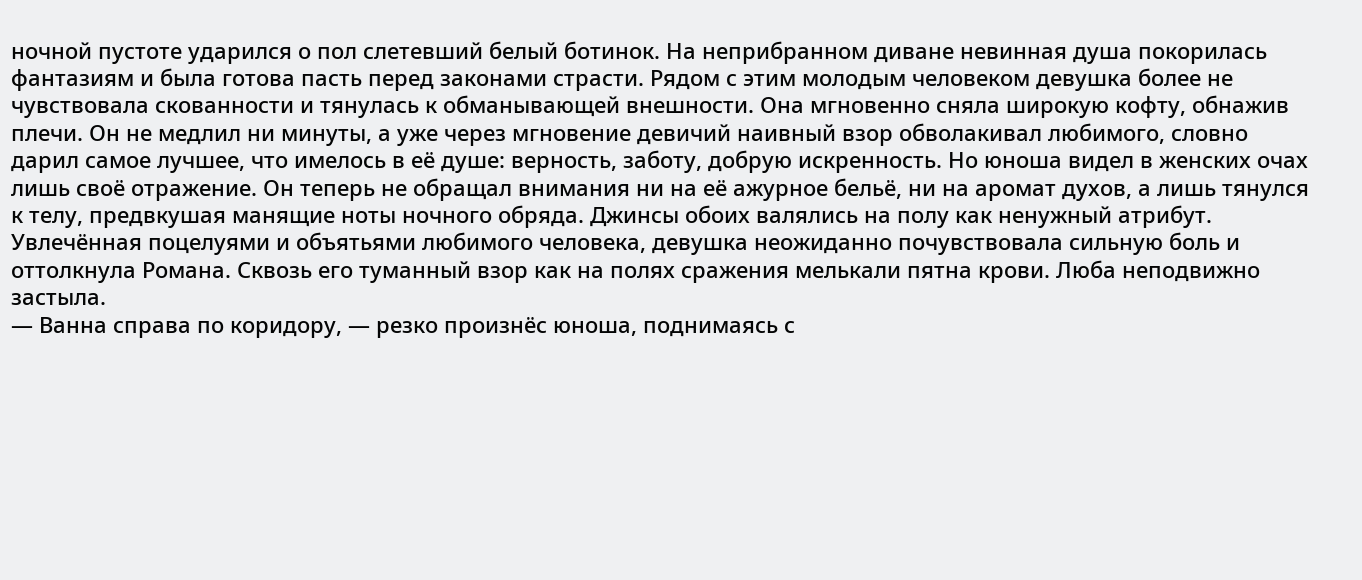ночной пустоте ударился о пол слетевший белый ботинок. На неприбранном диване невинная душа покорилась фантазиям и была готова пасть перед законами страсти. Рядом с этим молодым человеком девушка более не чувствовала скованности и тянулась к обманывающей внешности. Она мгновенно сняла широкую кофту, обнажив плечи. Он не медлил ни минуты, а уже через мгновение девичий наивный взор обволакивал любимого, словно дарил самое лучшее, что имелось в её душе: верность, заботу, добрую искренность. Но юноша видел в женских очах лишь своё отражение. Он теперь не обращал внимания ни на её ажурное бельё, ни на аромат духов, а лишь тянулся к телу, предвкушая манящие ноты ночного обряда. Джинсы обоих валялись на полу как ненужный атрибут. Увлечённая поцелуями и объятьями любимого человека, девушка неожиданно почувствовала сильную боль и оттолкнула Романа. Сквозь его туманный взор как на полях сражения мелькали пятна крови. Люба неподвижно застыла.
— Ванна справа по коридору, — резко произнёс юноша, поднимаясь с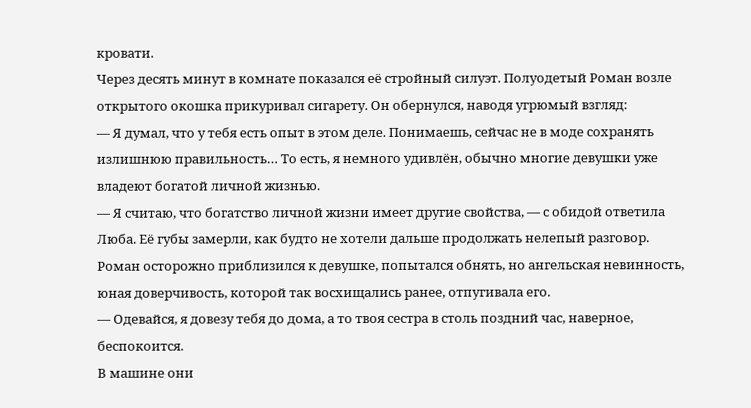кровати.
Через десять минут в комнате показался её стройный силуэт. Полуодетый Роман возле открытого окошка прикуривал сигарету. Он обернулся, наводя угрюмый взгляд:
— Я думал, что у тебя есть опыт в этом деле. Понимаешь, сейчас не в моде сохранять излишнюю правильность… То есть, я немного удивлён, обычно многие девушки уже владеют богатой личной жизнью.
— Я считаю, что богатство личной жизни имеет другие свойства, — с обидой ответила Люба. Её губы замерли, как будто не хотели дальше продолжать нелепый разговор. Роман осторожно приблизился к девушке, попытался обнять, но ангельская невинность, юная доверчивость, которой так восхищались ранее, отпугивала его.
— Одевайся, я довезу тебя до дома, а то твоя сестра в столь поздний час, наверное, беспокоится.
В машине они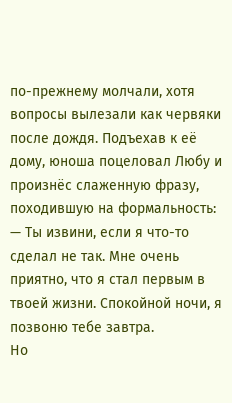по-прежнему молчали, хотя вопросы вылезали как червяки после дождя. Подъехав к её дому, юноша поцеловал Любу и произнёс слаженную фразу, походившую на формальность:
— Ты извини, если я что-то сделал не так. Мне очень приятно, что я стал первым в твоей жизни. Спокойной ночи, я позвоню тебе завтра.
Но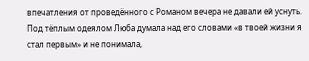впечатления от проведённого с Романом вечера не давали ей уснуть. Под тёплым одеялом Люба думала над его словами «в твоей жизни я стал первым» и не понимала,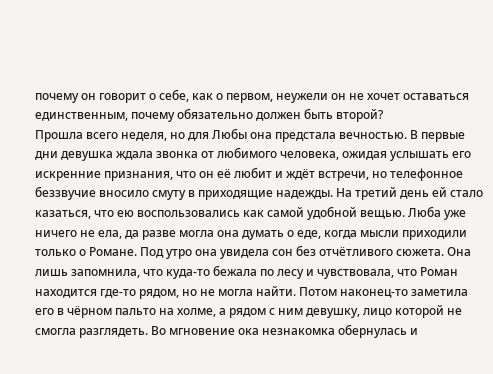почему он говорит о себе, как о первом, неужели он не хочет оставаться единственным, почему обязательно должен быть второй?
Прошла всего неделя, но для Любы она предстала вечностью. В первые дни девушка ждала звонка от любимого человека, ожидая услышать его искренние признания, что он её любит и ждёт встречи, но телефонное беззвучие вносило смуту в приходящие надежды. На третий день ей стало казаться, что ею воспользовались как самой удобной вещью. Люба уже ничего не ела, да разве могла она думать о еде, когда мысли приходили только о Романе. Под утро она увидела сон без отчётливого сюжета. Она лишь запомнила, что куда-то бежала по лесу и чувствовала, что Роман находится где-то рядом, но не могла найти. Потом наконец-то заметила его в чёрном пальто на холме, а рядом с ним девушку, лицо которой не смогла разглядеть. Во мгновение ока незнакомка обернулась и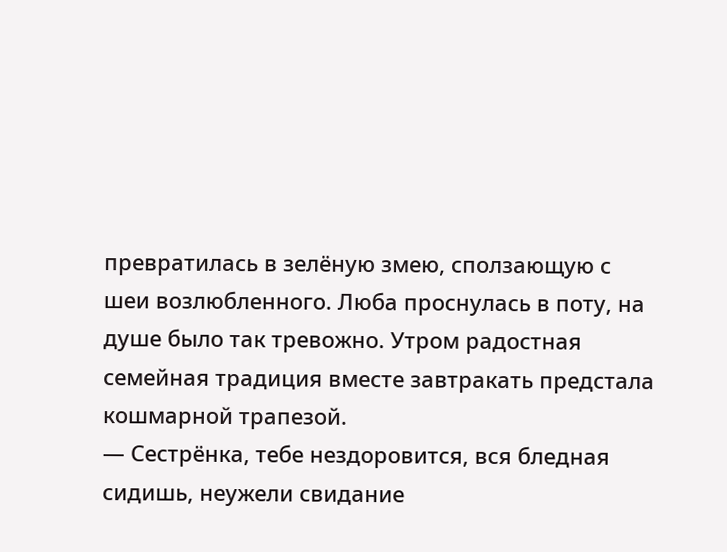превратилась в зелёную змею, сползающую с шеи возлюбленного. Люба проснулась в поту, на душе было так тревожно. Утром радостная семейная традиция вместе завтракать предстала кошмарной трапезой.
— Сестрёнка, тебе нездоровится, вся бледная сидишь, неужели свидание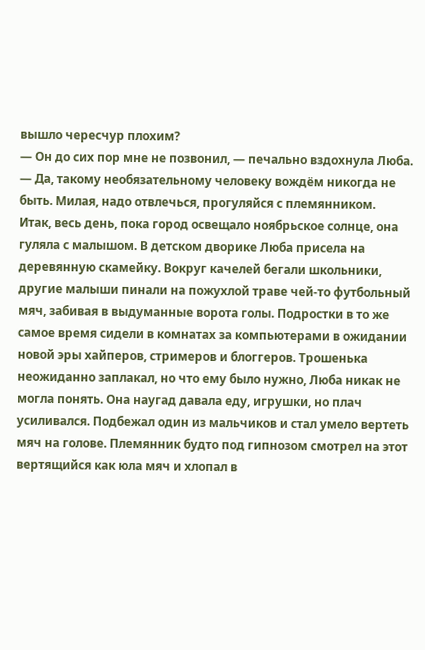вышло чересчур плохим?
— Он до сих пор мне не позвонил, — печально вздохнула Люба.
— Да, такому необязательному человеку вождём никогда не быть. Милая, надо отвлечься, прогуляйся с племянником.
Итак, весь день, пока город освещало ноябрьское солнце, она гуляла с малышом. В детском дворике Люба присела на деревянную скамейку. Вокруг качелей бегали школьники, другие малыши пинали на пожухлой траве чей-то футбольный мяч, забивая в выдуманные ворота голы. Подростки в то же самое время сидели в комнатах за компьютерами в ожидании новой эры хайперов, стримеров и блоггеров. Трошенька неожиданно заплакал, но что ему было нужно, Люба никак не могла понять. Она наугад давала еду, игрушки, но плач усиливался. Подбежал один из мальчиков и стал умело вертеть мяч на голове. Племянник будто под гипнозом смотрел на этот вертящийся как юла мяч и хлопал в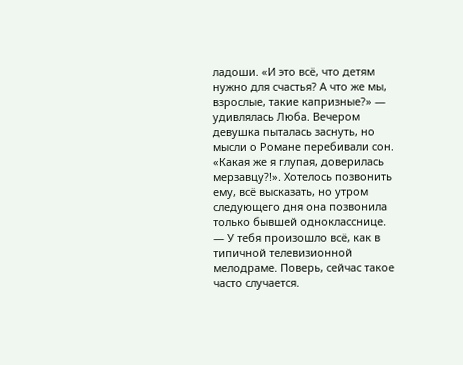ладоши. «И это всё, что детям нужно для счастья? А что же мы, взрослые, такие капризные?» — удивлялась Люба. Вечером девушка пыталась заснуть, но мысли о Романе перебивали сон. «Какая же я глупая, доверилась мерзавцу?!». Хотелось позвонить ему, всё высказать, но утром следующего дня она позвонила только бывшей однокласснице.
— У тебя произошло всё, как в типичной телевизионной мелодраме. Поверь, сейчас такое часто случается.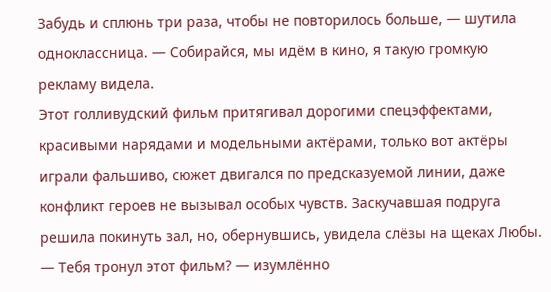Забудь и сплюнь три раза, чтобы не повторилось больше, — шутила одноклассница. — Собирайся, мы идём в кино, я такую громкую рекламу видела.
Этот голливудский фильм притягивал дорогими спецэффектами, красивыми нарядами и модельными актёрами, только вот актёры играли фальшиво, сюжет двигался по предсказуемой линии, даже конфликт героев не вызывал особых чувств. Заскучавшая подруга решила покинуть зал, но, обернувшись, увидела слёзы на щеках Любы.
— Тебя тронул этот фильм? — изумлённо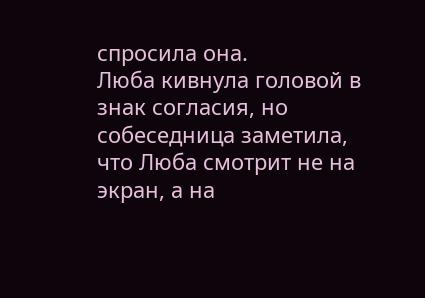спросила она.
Люба кивнула головой в знак согласия, но собеседница заметила, что Люба смотрит не на экран, а на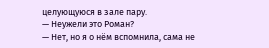целующуюся в зале пару.
— Неужели это Роман?
— Нет, но я о нём вспомнила, сама не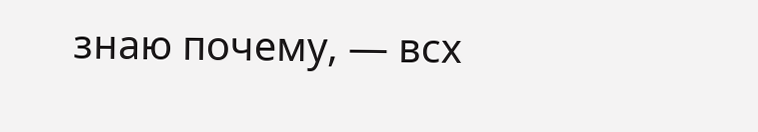знаю почему, — всх